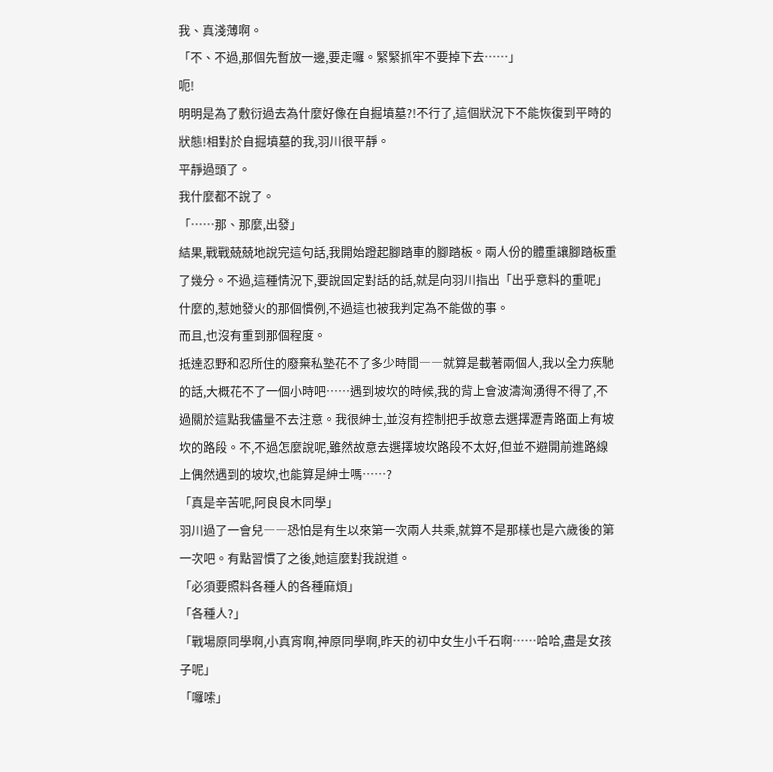我、真淺薄啊。
「不、不過,那個先暫放一邊,要走囉。緊緊抓牢不要掉下去……」
呃!
明明是為了敷衍過去為什麼好像在自掘墳墓?!不行了,這個狀況下不能恢復到平時的狀態!相對於自掘墳墓的我,羽川很平靜。
平靜過頭了。
我什麼都不說了。
「……那、那麼,出發」
結果,戰戰兢兢地說完這句話,我開始蹬起腳踏車的腳踏板。兩人份的體重讓腳踏板重了幾分。不過,這種情況下,要說固定對話的話,就是向羽川指出「出乎意料的重呢」什麼的,惹她發火的那個慣例,不過這也被我判定為不能做的事。
而且,也沒有重到那個程度。
抵達忍野和忍所住的廢棄私塾花不了多少時間――就算是載著兩個人,我以全力疾馳的話,大概花不了一個小時吧……遇到坡坎的時候,我的背上會波濤洶湧得不得了,不過關於這點我儘量不去注意。我很紳士,並沒有控制把手故意去選擇瀝青路面上有坡坎的路段。不,不過怎麼說呢,雖然故意去選擇坡坎路段不太好,但並不避開前進路線上偶然遇到的坡坎,也能算是紳士嗎……?
「真是辛苦呢,阿良良木同學」
羽川過了一會兒――恐怕是有生以來第一次兩人共乘,就算不是那樣也是六歲後的第一次吧。有點習慣了之後,她這麼對我說道。
「必須要照料各種人的各種麻煩」
「各種人?」
「戰場原同學啊,小真宵啊,神原同學啊,昨天的初中女生小千石啊……哈哈,盡是女孩子呢」
「囉嗦」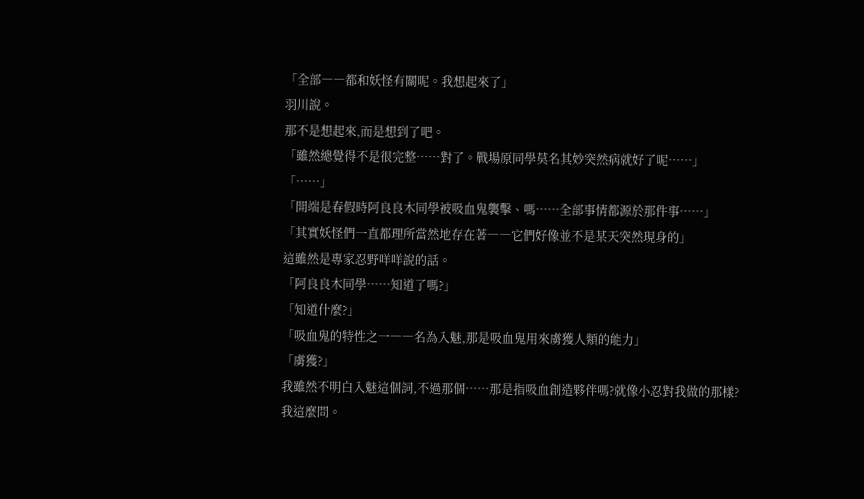「全部――都和妖怪有關呢。我想起來了」
羽川說。
那不是想起來,而是想到了吧。
「雖然總覺得不是很完整……對了。戰場原同學莫名其妙突然病就好了呢……」
「……」
「開端是春假時阿良良木同學被吸血鬼襲擊、嗎……全部事情都源於那件事……」
「其實妖怪們一直都理所當然地存在著――它們好像並不是某天突然現身的」
這雖然是專家忍野咩咩說的話。
「阿良良木同學……知道了嗎?」
「知道什麼?」
「吸血鬼的特性之一――名為入魅,那是吸血鬼用來虜獲人類的能力」
「虜獲?」
我雖然不明白入魅這個詞,不過那個……那是指吸血創造夥伴嗎?就像小忍對我做的那樣?
我這麼問。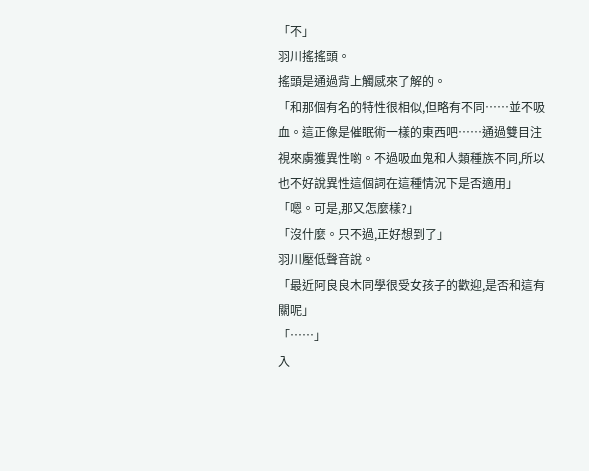「不」
羽川搖搖頭。
搖頭是通過背上觸感來了解的。
「和那個有名的特性很相似,但略有不同……並不吸血。這正像是催眠術一樣的東西吧……通過雙目注視來虜獲異性喲。不過吸血鬼和人類種族不同,所以也不好說異性這個詞在這種情況下是否適用」
「嗯。可是,那又怎麼樣?」
「沒什麼。只不過,正好想到了」
羽川壓低聲音說。
「最近阿良良木同學很受女孩子的歡迎,是否和這有關呢」
「……」
入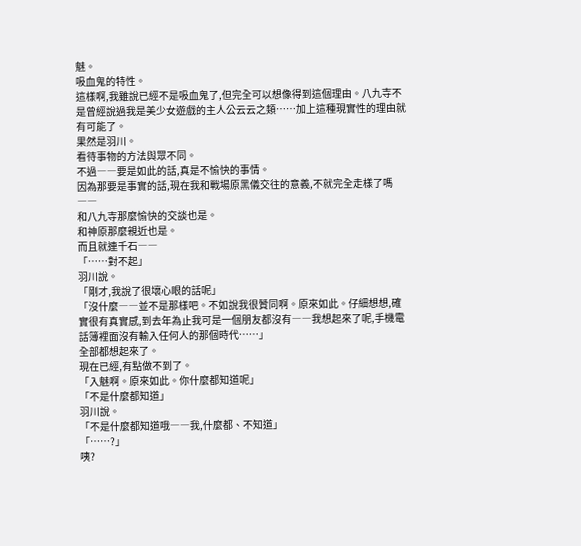魅。
吸血鬼的特性。
這樣啊,我雖說已經不是吸血鬼了,但完全可以想像得到這個理由。八九寺不是曾經說過我是美少女遊戲的主人公云云之類……加上這種現實性的理由就有可能了。
果然是羽川。
看待事物的方法與眾不同。
不過――要是如此的話,真是不愉快的事情。
因為那要是事實的話,現在我和戰場原黑儀交往的意義,不就完全走樣了嗎――
和八九寺那麼愉快的交談也是。
和神原那麼親近也是。
而且就連千石――
「……對不起」
羽川說。
「剛才,我說了很壞心眼的話呢」
「沒什麼――並不是那樣吧。不如說我很贊同啊。原來如此。仔細想想,確實很有真實感,到去年為止我可是一個朋友都沒有――我想起來了呢,手機電話簿裡面沒有輸入任何人的那個時代……」
全部都想起來了。
現在已經,有點做不到了。
「入魅啊。原來如此。你什麼都知道呢」
「不是什麼都知道」
羽川說。
「不是什麼都知道哦――我,什麼都、不知道」
「……?」
咦?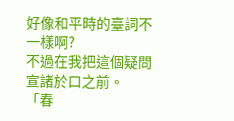好像和平時的臺詞不一樣啊?
不過在我把這個疑問宣諸於口之前。
「春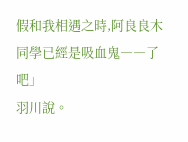假和我相遇之時,阿良良木同學已經是吸血鬼――了吧」
羽川說。